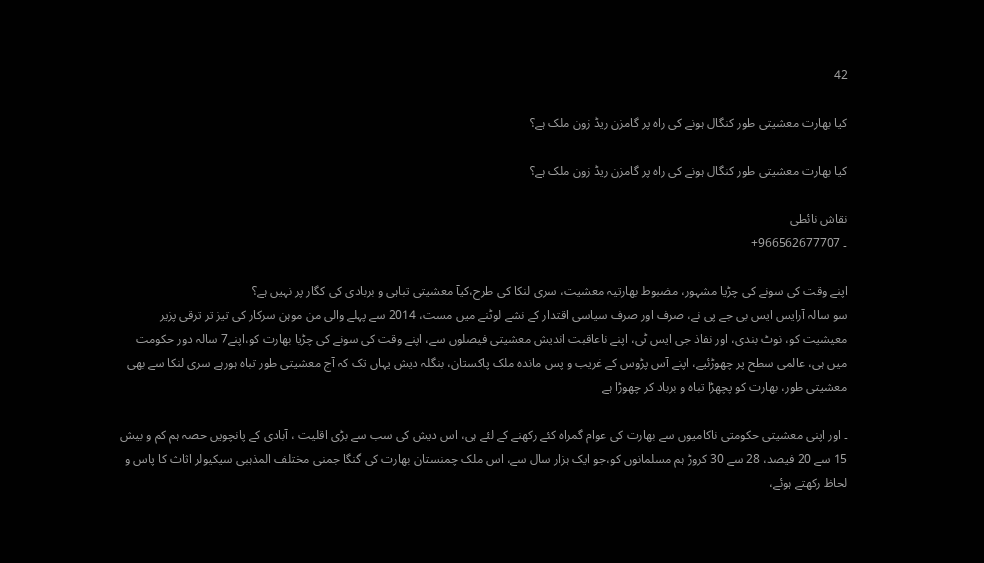42

کیا بھارت معشیتی طور کنگال ہونے کی راہ پر گامزن ریڈ زون ملک ہے؟

کیا بھارت معشیتی طور کنگال ہونے کی راہ پر گامزن ریڈ زون ملک ہے؟

نقاش نائطی
۔ 966562677707+

اپنے وقت کی سونے کی چڑیا مشہور، مضبوط بھارتیہ معشیت، سری لنکا کی طرح،کیآ معشیتی تباہی و بربادی کی کگار پر نہیں ہے؟
سو سالہ آرایس ایس بی جے پی نے، صرف اور صرف سیاسی اقتدار کے نشے لوٹنے میں مست، 2014 سے پہلے والی من موہن سرکار کی تیز تر ترقی پزیر معیشیت کو، نوٹ بندی، اور نفاذ جی ایس ٹی، اپنے ناعاقبت اندیش معشیتی فیصلوں سے، اپنے وقت کی سونے کی چڑیا بھارت کو،اپنے7 سالہ دور حکومت میں ہی، عالمی سطح پر چھوڑئیے، اپنے آس پڑوس کے غریب و پس ماندہ ملک پاکستان، بنگلہ دیش یہاں تک کہ آج معشیتی طور تباہ ہورہے سری لنکا سے بھی معشیتی طور، بھارت کو پچھڑا تباہ و برباد کر چھوڑا ہے

۔ اور اپنی معشیتی حکومتی ناکامیوں سے بھارت کی عوام گمراہ کئے رکھنے کے لئے ہی، اس دیش کی سب سے بڑی اقلیت ، آبادی کے پانچویں حصہ ہم کم و بیش 15 سے 20 فیصد، 28 سے 30 کروڑ ہم مسلمانوں کو،جو ایک ہزار سال سے، اس ملک چمنستان بھارت کی گنگا جمنی مختلف المذہبی سیکیولر اثاث کا پاس و لحاظ رکھتے ہوئے،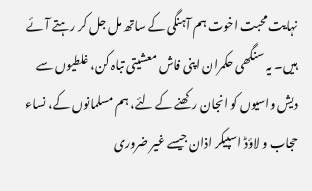نہایت محبت اخوت ہم آہنگی کے ساتھ مل جل کر رہتے آئے ہیں۔ یہ سنگھی حکمران اپنی فاش معشیتی تباہ کن، غلطیوں سے دیش واسیوں کو انجان رکھنے کے لئے، ہم مسلمانوں کے، نساء حجاب و لاؤڈ اسپیکر اذان جیسے غیر ضروری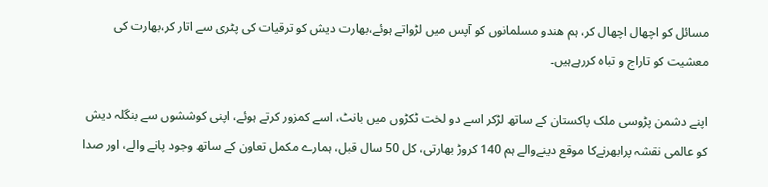مسائل کو اچھال اچھال کر، ہم ھندو مسلمانوں کو آپس میں لڑواتے ہوئے،بھارت دیش کو ترقیات کی پٹری سے اتار کر،بھارت کی معشیت کو تاراج و تباہ کررہےہیں۔

اپنے دشمن پڑوسی ملک پاکستان کے ساتھ لڑکر اسے دو لخت ٹکڑوں میں بانٹ، اسے کمزور کرتے ہوئے، اپنی کوششوں سے بنگلہ دیش کو عالمی نقشہ پرابھرنےکا موقع دینےوالے ہم 140 کروڑ بھارتی، کل 50 سال قبل، ہمارے مکمل تعاون کے ساتھ وجود پانے والے، اور صدا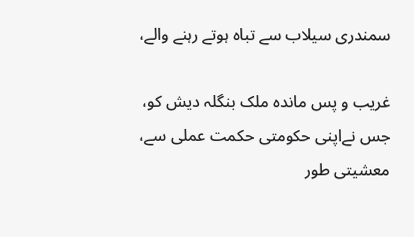سمندری سیلاب سے تباہ ہوتے رہنے والے،

غریب و پس ماندہ ملک بنگلہ دیش کو، جس نےاپنی حکومتی حکمت عملی سے، معشیتی طور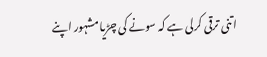اتنی ترقی کرلی ہے کہ سونے کی چڑیا مشہور اپنے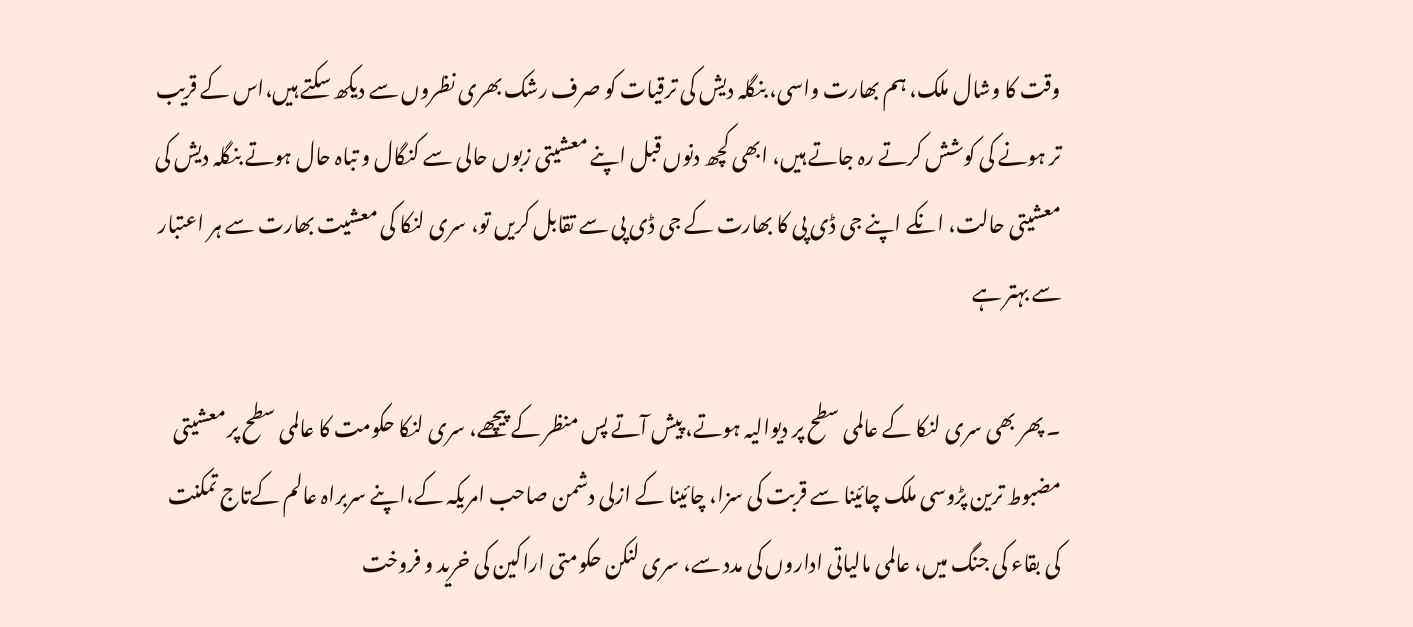وقت کا وشال ملک، ہم بھارت واسی، بنگلہ دیش کی ترقیات کو صرف رشک بھری نظروں سے دیکھ سکتے ہیں،اس کے قریب تر ہونے کی کوشش کرتے رہ جاتے ہیں، ابھی کچھ دنوں قبل اپنے معشیتی زبوں حالی سے کنگال و تباہ حال ہوتے بنگلہ دیش کی معشیتی حالت، انکے اپنے جی ڈی پی کا بھارت کے جی ڈی پی سے تقابل کریں تو، سری لنکا کی معشیت بھارت سے ہر اعتبار سے بہتر ہے

۔ پھر بھی سری لنکا کے عالمی سطح پر دیوالیہ ہوتے، پیش آتے پس منظر کے پیچھے، سری لنکا حکومت کا عالمی سطح پر معشیتی مضبوط ترین پڑوسی ملک چائینا سے قربت کی سزا، چائینا کے ازلی دشمن صاحب امریکہ کے،اپنے سربراہ عالم کےتاج تمکنت کی بقاء کی جنگ میں، عالمی مالیاتی اداروں کی مدد سے، سری لنکن حکومتی اراکین کی خرید و فروخت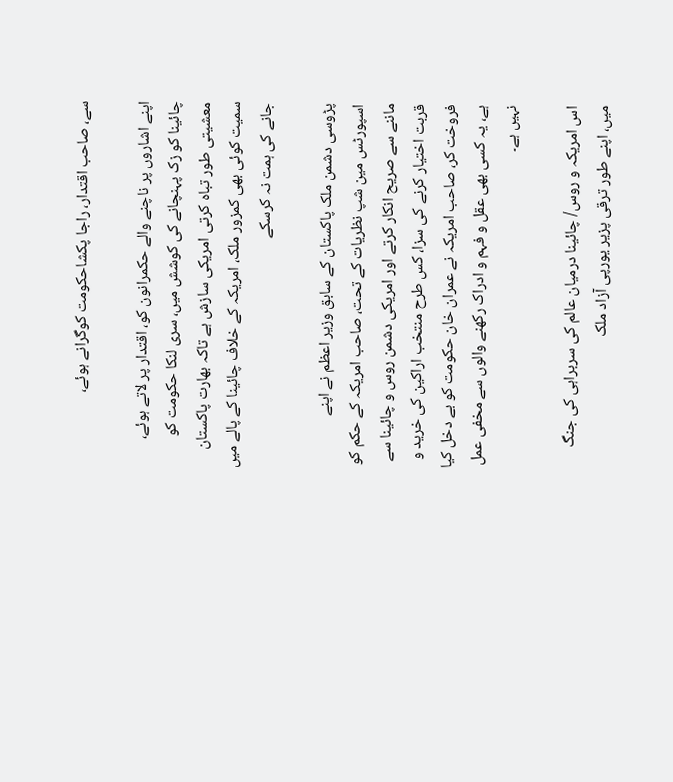سے، صاحب اقتدار، راجا پکشاحکومت کوگرانے ہوئے،

اپنے اشاروں پر ناچنے والے حکمرانون کو، اقتدار پر لاتے ہوئے، چائینا کو زک پہنچانے کی کوشش میں، سری لنکا حکومت کو معشیتی طور تباہ کرتی امریکی سازش ہے تاکہ بھارت پاکستان سمیت کوئی بھی کمزور ملک، امریکہ کے خلاف چائینا کے پالے میں جانے کی ہمت نہ کرسکے

پڑوسی دشمن ملک پاکستان کے سابق وزیر اعظم نے اپنے اسپورٹس مین شپ نظریات کے تحت، صاحب امریکہ کے حکم کو ماننے سے صریح انکار کرتے اور امریکی دشمن روس و چائینا سے قربت اختیار کرنے کی سزا، کس طرح منتخب اراکین کی خرید و فروخت کر، صاحب امریکہ نے عمران خان حکومت کو بے دخل کیا ہے، یہ کسی بھی عقل و فہم و ادراک رکھنے والوں سے مخفی عمل نہیں ہے۔

اس امریکہ و روس/ چائینا درمیان عالم کی سربراہی کی جنگ میں، اپنے طور ترقی پزیر یورپی آزاد ملک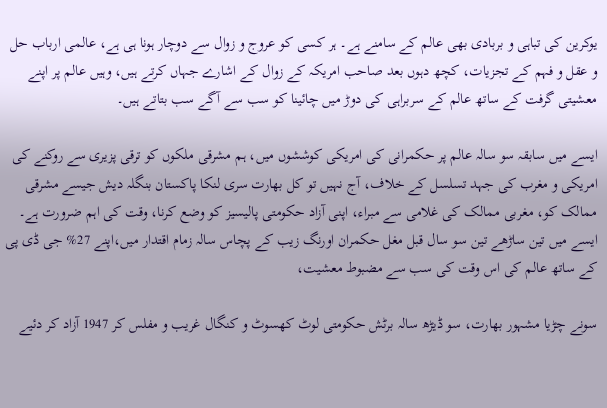یوکرین کی تباہی و بربادی بھی عالم کے سامنے ہے۔ ہر کسی کو عروج و زوال سے دوچار ہونا ہی ہے، عالمی ارباب حل و عقل و فہم کے تجزیات، کچھ دہوں بعد صاحب امریکہ کے زوال کے اشارے جہاں کرتے ہیں، وہیں عالم پر اپنے معشیتی گرفت کے ساتھ عالم کے سربراہی کی دوڑ میں چائینا کو سب سے آگے سب بتاتے ہیں۔

ایسے میں سابقہ سو سالہ عالم پر حکمرانی کی امریکی کوششوں میں، ہم مشرقی ملکوں کو ترقی پزیری سے روکنے کی امریکی و مغرب کی جہد تسلسل کے خلاف، آج نہیں تو کل بھارت سری لنکا پاکستان بنگلہ دیش جیسے مشرقی ممالک کو، مغربی ممالک کی غلامی سے مبراء، اپنی آزاد حکومتی پالیسیز کو وضع کرنا، وقت کی اہم ضرورت ہے۔ ایسے میں تین ساڑھے تین سو سال قبل مغل حکمران اورنگ زیب کے پچاس سالہ زمام اقتدار میں،اپنے 27% جی ڈی پی کے ساتھ عالم کی اس وقت کی سب سے مضبوط معشیت،

سونے چڑیا مشہور بھارت، سو ڈیڑھ سالہ برٹش حکومتی لوٹ کھسوٹ و کنگال غریب و مفلس کر 1947 آزاد کر دئیے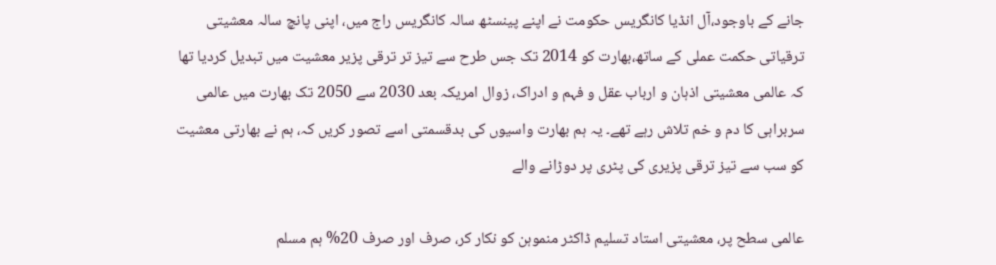جانے کے باوجود،آل انڈیا کانگریس حکومت نے اپنے پینسٹھ سالہ کانگریس راج میں، اپنی پانچ سالہ معشیتی ترقیاتی حکمت عملی کے ساتھ،بھارت کو 2014 تک جس طرح سے تیز تر ترقی پزیر معشیت میں تبدیل کردیا تھا کہ عالمی معشیتی اذہان و ارباب عقل و فہم و ادراک، زوال امریکہ بعد 2030 سے 2050 تک بھارت میں عالمی سربراہی کا دم و خم تلاش رہے تھے۔ یہ ہم بھارت واسیوں کی بدقسمتی اسے تصور کریں کہ، ہم نے بھارتی معشیت کو سب سے تیز ترقی پزیری کی پٹری پر دوڑانے والے

عالمی سطح پر، معشیتی استاد تسلیم ڈاکٹر منموہن کو نکار کر، صرف اور صرف 20% ہم مسلم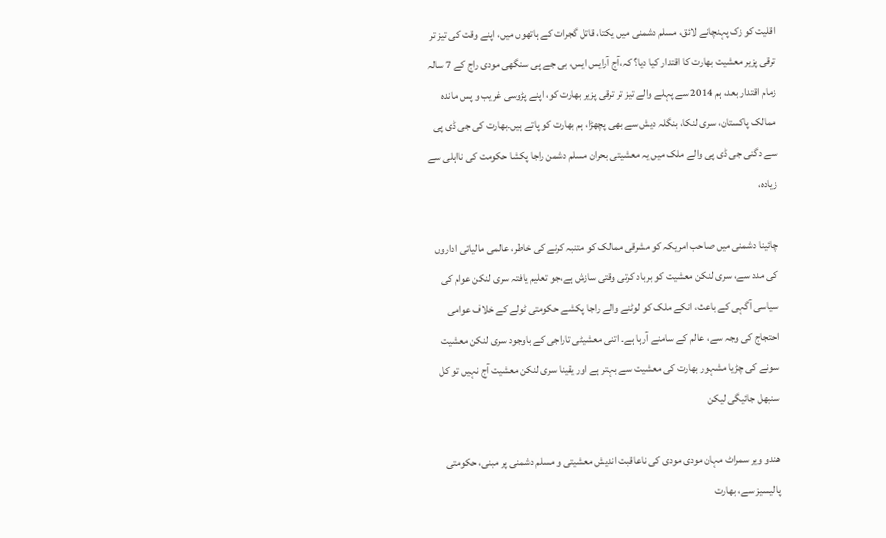اقلیت کو زک پہنچانے لائق، مسلم دشمنی میں یکتا، قاتل گجرات کے ہاتھوں میں، اپنے وقت کی تیز تر ترقی پزیر معشیت بھارت کا اقتدار کیا دیا؟ کہ،آج آرایس ایس، بی جے پی سنگھی مودی راج کے 7 سالہ زمام اقتدار بعد، ہم 2014 سے پہلے والے تیز تر ترقی پزیر بھارت کو، اپنے پڑوسی غریب و پس ماندہ ممالک پاکستان، سری لنکا، بنگلہ دیش سے بھی پچھڑا، ہم بھارت کو پاتے ہیں۔بھارت کی جی ڈی پی سے دگنی جی ڈی پی والے ملک میں یہ معشیتی بحران مسلم دشمن راجا پکشا حکومت کی نااہلی سے زیادہ،

چائینا دشمنی میں صاحب امریکہ کو مشرقی ممالک کو متنبہ کرنے کی خاطر، عالمی مالیاتی اداروں کی مدد سے، سری لنکن معشیت کو برباد کرتی وقتی سازش ہے،جو تعلیم یافتہ سری لنکن عوام کی سیاسی آگہی کے باعث، انکے ملک کو لوٹنے والے راجا پکشے حکومتی ٹولے کے خلاف عوامی احتجاج کی وجہ سے، عالم کے سامنے آرہا ہے۔ اتنی معشیٹی تاراجی کے باوجود سری لنکن معشیت سونے کی چڑیا مشہور بھارت کی معشیت سے بہتر ہے اور یقینا سری لنکن معشیت آج نہیں تو کل سنبھل جائیگی لیکن

ھندو ویر سمراٹ مہان مودی مودی کی ناعاقبت اندیش معشیتی و مسلم دشمنی پر مبنی، حکومتی پالیسیز سے، بھارت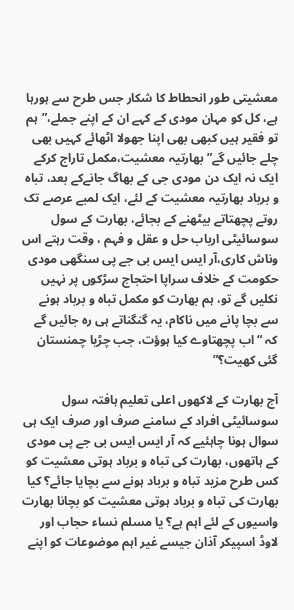معشیتی طور انحطاط کا شکار جس طرح سے ہورہا ہے، کل کو مہان مودی کے کہے ان کے اپنے جملے،”ہم تو فقیر ہیں کبھی بھی اپنا جھولا اٹھائے کہیں بھی چلے جائیں گے” بھارتیہ معشیت،مکمل تاراج کرکے ایک نہ ایک دن مودی جی کے بھاگ جانےکے بعد، تباہ و برباد بھارتیہ معشیت کے لئے، ایک لمبے عرصے تک روتے پچھتاتے بیٹھنے کے بجائے، بھارت کے سول سوسائیٹی ارباب حل و عقل و فہم ، وقت رہتے اس وناش کاری،آر ایس ایس بی جے پی سنگھی مودی حکومت کے خلاف سراپا احتجاج سڑکوں پر نہیں نکلیں گے تو، ہم بھارت کو مکمل تباہ و برباد ہونے سے بچا پانے میں ناکام، یہ گنگناتے ہی رہ جائیں گے کہ “اب پچھتاوے کیا ہوؤت، جب چڑیا چمنستان گئی کھیت؟”

آج بھارت کے لاکھوں اعلی تعلیم ہافتہ سول سوسائیٹی افراد کے سامنے صرف اور صرف ایک ہی سوال ہونا چاہئیے کہ آر ایس ایس بی جے پی مودی کے ہاتھوں، بھارت کی تباہ و برباد ہوتی معشیت کو کس طرح مزید تباہ و برباد ہونے سے بچایا جائے؟ کیا بھارت کی تباہ و برباد ہوتی معشیت کو بچانا بھارت واسیوں کے لئے اہم ہے؟ یا مسلم نساء حجاب اور لاوڈ اسپیکر آذان جیسے غیر اہم موضوعات کو اپنے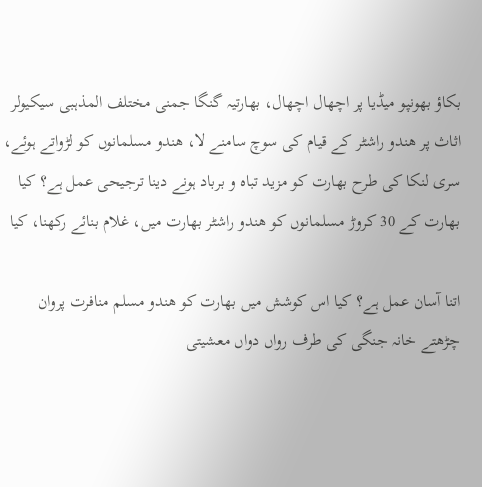بکاؤ بھونپو میڈیا پر اچھال اچھال، بھارتیہ گنگا جمنی مختلف المذہبی سیکیولر اثاث پر ھندو راشٹر کے قیام کی سوچ سامنے لا، ھندو مسلمانوں کو لڑواتے ہوئے، سری لنکا کی طرح بھارت کو مزید تباہ و برباد ہونے دینا ترجیحی عمل ہے؟ کیا بھارت کے 30 کروڑ مسلمانوں کو ھندو راشٹر بھارت میں، غلام بنائے رکھنا، کیا

اتنا آسان عمل ہے؟ کیا اس کوشش میں بھارت کو ھندو مسلم منافرت پروان چڑھتے خانہ جنگی کی طرف رواں دواں معشیتی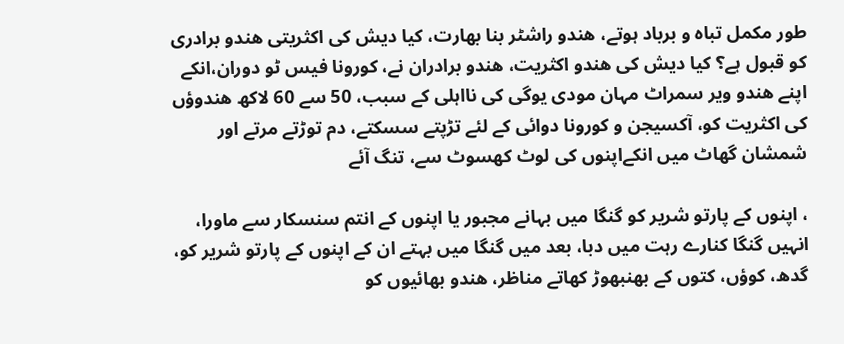طور مکمل تباہ و برباد ہوتے، ھندو راشٹر بنا بھارت، کیا دیش کی اکثریتی ھندو برادری کو قبول ہے؟ کیا دیش کی ھندو اکثریت، ھندو برادران نے، کورونا فیس ٹو دوران،انکے اپنے ھندو ویر سمراٹ مہان مودی یوگی کی نااہلی کے سبب، 50 سے 60 لاکھ ھندوؤں کی اکثریت کو، آکسیجن و کورونا دوائی کے لئے تڑپتے سسکتے، دم توڑتے مرتے اور شمشان گھاٹ میں انکےاپنوں کی لوٹ کھسوٹ سے، تنگ آئے

، اپنوں کے پارتو شریر کو گنگا میں بہانے مجبور یا اپنوں کے انتم سنسکار سے ماورا، انہیں گنگا کنارے رہت میں دبا، بعد میں گنگا میں بہتے ان کے اپنوں کے پارتو شریر کو، گدھ، کوؤں، کتوں کے بھنبھوڑ کھاتے مناظر، ھندو بھائیوں کو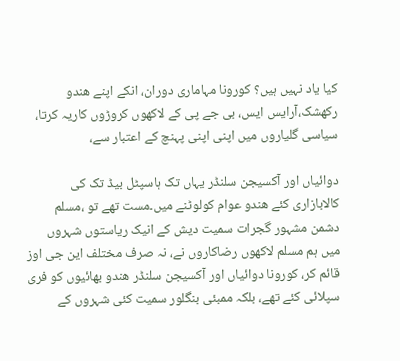کیا یاد نہیں ہیں؟ کورونا مہاماری دوران، انکے اپنے ھندو رکھشک،آرایس ایس، بی جے پی کے لاکھوں کروڑوں کاریہ کرتا، سیاسی گلیاروں میں اپنی اپنی پہنچ کے اعتبار سے،

دوائیاں اور آکسیجن سلنڈر یہاں تک ہاسپٹل بیڈ تک کی کالابازاری کئے ھندو عوام کولوٹنے میں۔مست تھے تو ،مسلم دشمن مشہور گجرات سمیت دیش کے انیک ریاستوں شہروں میں ہم مسلم لاکھوں رضاکاروں نے، نہ صرف مختلف این جی اوز قائم کر، کورونا دوائیاں اور آکسیجن سلنڈر ھندو بھائیوں کو فری سپلائی کئے تھے، بلکہ ممبئی بنگلور سمیت کئی شہروں کے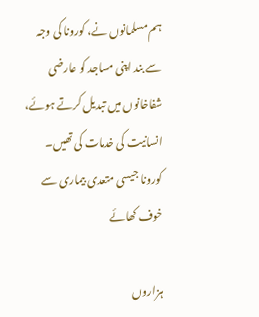ہم مسلمانوں نے، کورونا کی وجہ سے بند اپنی مساجد کو عارضی شفاخانوں میں تبدیل کرتے ہوئے، انسانیت کی خدمات کی تھیں۔ کورونا جیسی متعدی بیماری سے خوف کھائے

ہزاروں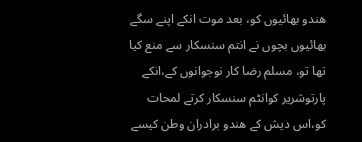ھندو بھائیوں کو، بعد موت انکے اپنے سگے بھائیوں بچوں نے انتم سنسکار سے منع کیا تھا تو، مسلم رضا کار نوجوانوں کے،انکے پارتوشریر کوانٹم سنسکار کرتے لمحات کو،اس دیش کے ھندو برادران وطن کیسے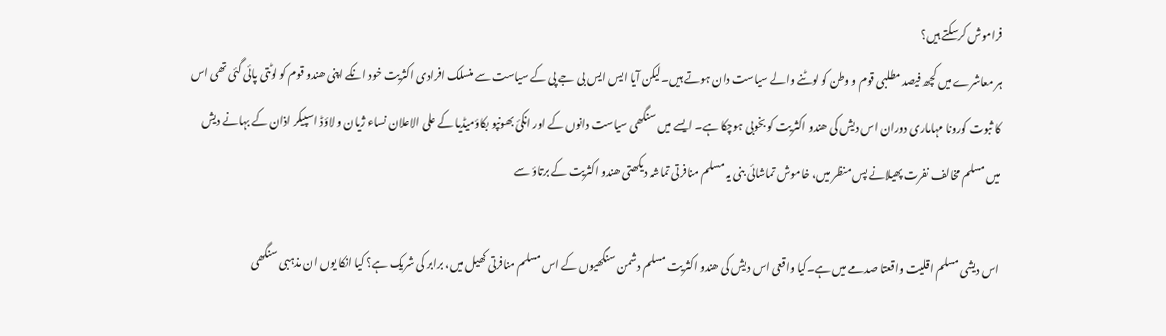فراموش کرسکتے ہیں؟
ہر معاشرے میں کچھ فیصد مطلبی قوم و وطن کو لوٹنے والے سیاست دان ہوتے ہیں۔لیکن آیا ایس ایس بی جے پی کے سیاست سے منسلک افرادی اکثریت خود انکے اپنی ھندو قوم کو لوٹتی پائی گئی تھی اس کا ثبوت کورونا مہاماری دوران اس دیش کی ھندو اکثریت کو بخوبی ہوچکا ہے۔ ایسے میں سنگھی سیاست دانوں کے اور انکئ بھونپو بکاؤمیڈیا کے علی الاعلان نساء ژیان و لاؤڈ اسپیکر اذان کے بہانے دیش میں مسلم مخالف نفرت پھیلانے پس منظر میں، خاموش تماشائی بنی یہ مسلم منافرتی تماشہ دیکھتی ھندو اکثریت کے برتاؤ سے

اس دیشی مسلم اقلیت واقعتا صدمے میں ہے۔کیا واقعی اس دیش کی ھندو اکثریت مسلم دشمن سنگھیوں کے اس مسلم منافرتی کھیل میں، برابر کی شریک ہے؟ کیا انکا یوں ان مذہبی سنگھی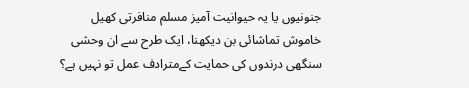جنونیوں یا یہ حیوانیت آمیز مسلم منافرتی کھیل خاموش تماشائی بن دیکھنا، ایک طرح سے ان وحشی سنگھی درندوں کی حمایت کےمترادف عمل تو نہیں ہے؟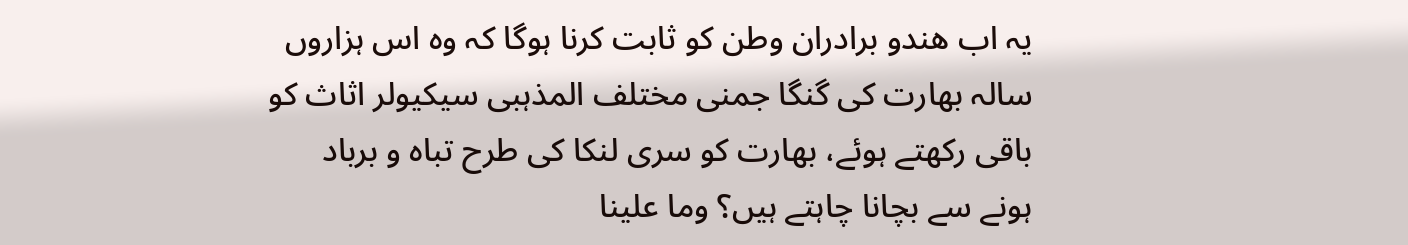یہ اب ھندو برادران وطن کو ثابت کرنا ہوگا کہ وہ اس ہزاروں سالہ بھارت کی گنگا جمنی مختلف المذہبی سیکیولر اثاث کو باقی رکھتے ہوئے، بھارت کو سری لنکا کی طرح تباہ و برباد ہونے سے بچانا چاہتے ہیں؟ وما علینا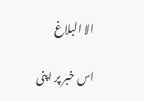الا البلاغ

اس خبر پر اپنی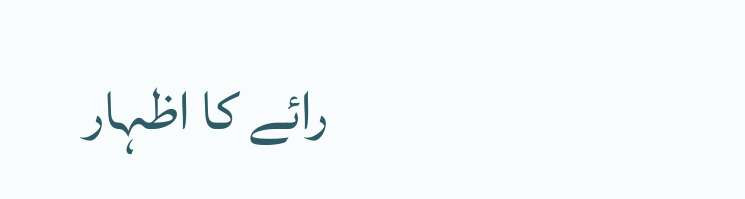رائے کا اظہار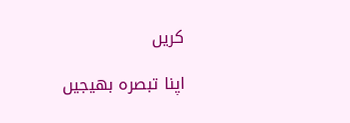کریں

اپنا تبصرہ بھیجیں